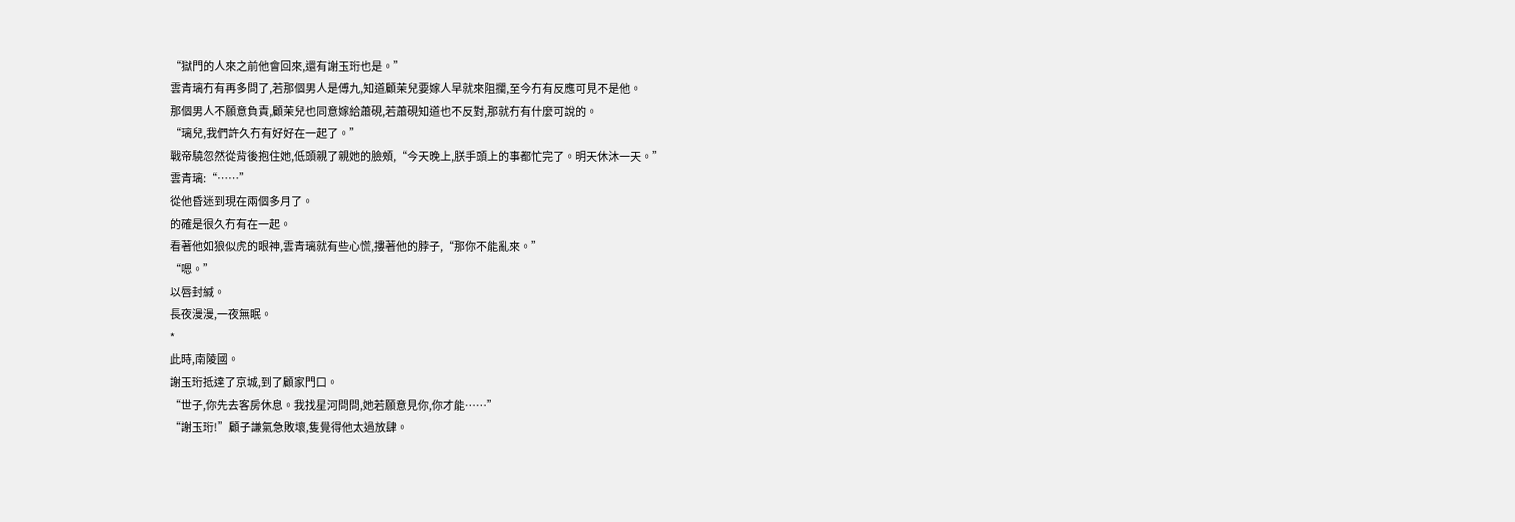“獄門的人來之前他會回來,還有謝玉珩也是。”
雲青璃冇有再多問了,若那個男人是傅九,知道顧茉兒要嫁人早就來阻攔,至今冇有反應可見不是他。
那個男人不願意負責,顧茉兒也同意嫁給蕭硯,若蕭硯知道也不反對,那就冇有什麼可說的。
“璃兒,我們許久冇有好好在一起了。”
戰帝驍忽然從背後抱住她,低頭親了親她的臉頰,“今天晚上,朕手頭上的事都忙完了。明天休沐一天。”
雲青璃:“……”
從他昏迷到現在兩個多月了。
的確是很久冇有在一起。
看著他如狼似虎的眼神,雲青璃就有些心慌,摟著他的脖子,“那你不能亂來。”
“嗯。”
以唇封緘。
長夜漫漫,一夜無眠。
*
此時,南陵國。
謝玉珩抵達了京城,到了顧家門口。
“世子,你先去客房休息。我找星河問問,她若願意見你,你才能……”
“謝玉珩!”顧子謙氣急敗壞,隻覺得他太過放肆。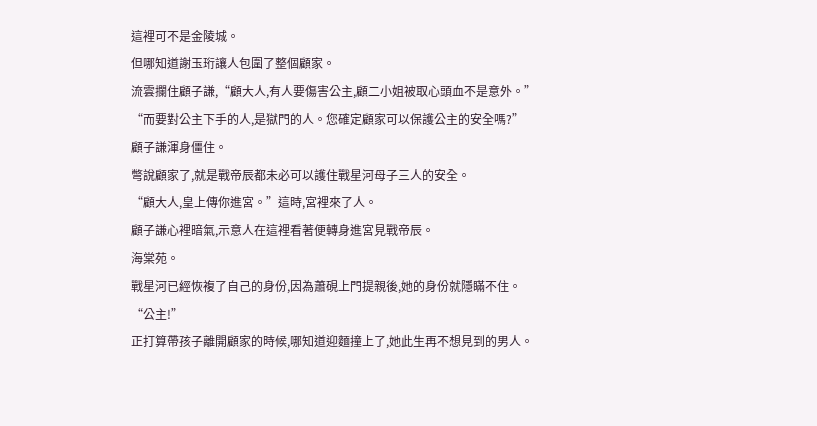這裡可不是金陵城。
但哪知道謝玉珩讓人包圍了整個顧家。
流雲攔住顧子謙,“顧大人,有人要傷害公主,顧二小姐被取心頭血不是意外。”
“而要對公主下手的人,是獄門的人。您確定顧家可以保護公主的安全嗎?”
顧子謙渾身僵住。
彆說顧家了,就是戰帝辰都未必可以護住戰星河母子三人的安全。
“顧大人,皇上傳你進宮。”這時,宮裡來了人。
顧子謙心裡暗氣,示意人在這裡看著便轉身進宮見戰帝辰。
海棠苑。
戰星河已經恢複了自己的身份,因為蕭硯上門提親後,她的身份就隱瞞不住。
“公主!”
正打算帶孩子離開顧家的時候,哪知道迎麵撞上了,她此生再不想見到的男人。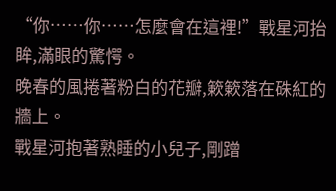“你……你……怎麼會在這裡!”戰星河抬眸,滿眼的驚愕。
晚春的風捲著粉白的花瓣,簌簌落在硃紅的牆上。
戰星河抱著熟睡的小兒子,剛蹭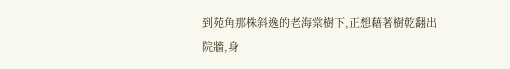到苑角那株斜逸的老海棠樹下,正想藉著樹乾翻出院牆,身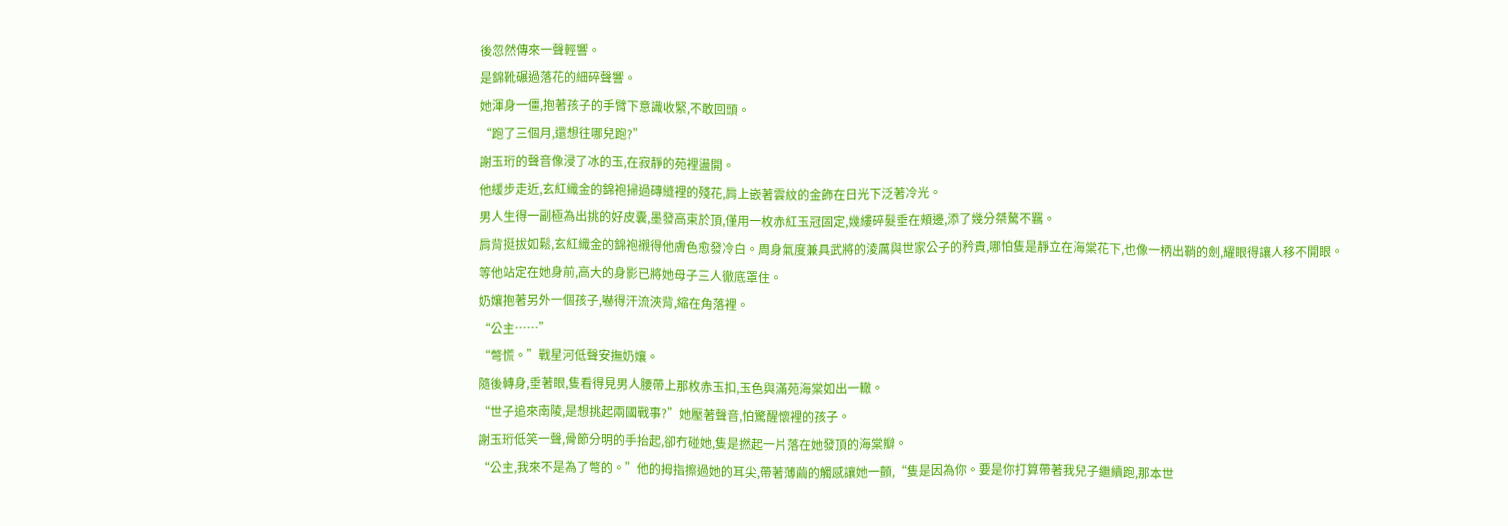後忽然傳來一聲輕響。
是錦靴碾過落花的細碎聲響。
她渾身一僵,抱著孩子的手臂下意識收緊,不敢回頭。
“跑了三個月,還想往哪兒跑?”
謝玉珩的聲音像浸了冰的玉,在寂靜的苑裡盪開。
他緩步走近,玄紅織金的錦袍掃過磚縫裡的殘花,肩上嵌著雲紋的金飾在日光下泛著冷光。
男人生得一副極為出挑的好皮囊,墨發高束於頂,僅用一枚赤紅玉冠固定,幾縷碎髮垂在頰邊,添了幾分桀驁不羈。
肩背挺拔如鬆,玄紅織金的錦袍襯得他膚色愈發冷白。周身氣度兼具武將的淩厲與世家公子的矜貴,哪怕隻是靜立在海棠花下,也像一柄出鞘的劍,耀眼得讓人移不開眼。
等他站定在她身前,高大的身影已將她母子三人徹底罩住。
奶孃抱著另外一個孩子,嚇得汗流浹背,縮在角落裡。
“公主……”
“彆慌。”戰星河低聲安撫奶孃。
隨後轉身,垂著眼,隻看得見男人腰帶上那枚赤玉扣,玉色與滿苑海棠如出一轍。
“世子追來南陵,是想挑起兩國戰事?”她壓著聲音,怕驚醒懷裡的孩子。
謝玉珩低笑一聲,骨節分明的手抬起,卻冇碰她,隻是撚起一片落在她發頂的海棠瓣。
“公主,我來不是為了彆的。”他的拇指擦過她的耳尖,帶著薄繭的觸感讓她一顫,“隻是因為你。要是你打算帶著我兒子繼續跑,那本世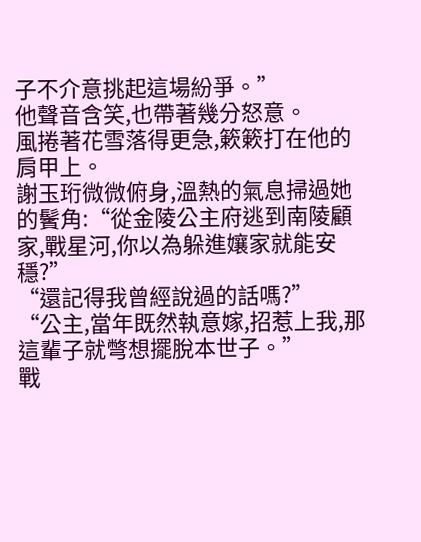子不介意挑起這場紛爭。”
他聲音含笑,也帶著幾分怒意。
風捲著花雪落得更急,簌簌打在他的肩甲上。
謝玉珩微微俯身,溫熱的氣息掃過她的鬢角:“從金陵公主府逃到南陵顧家,戰星河,你以為躲進孃家就能安穩?”
“還記得我曾經說過的話嗎?”
“公主,當年既然執意嫁,招惹上我,那這輩子就彆想擺脫本世子。”
戰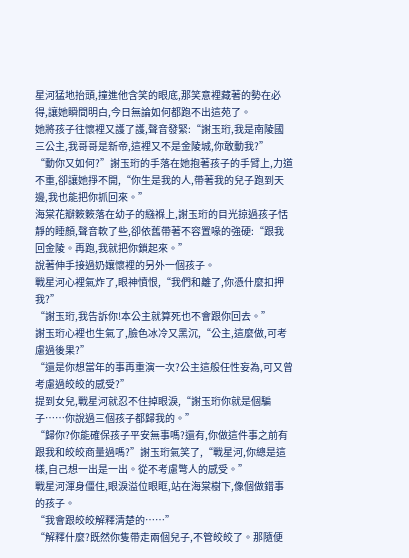星河猛地抬頭,撞進他含笑的眼底,那笑意裡藏著的勢在必得,讓她瞬間明白,今日無論如何都跑不出這苑了。
她將孩子往懷裡又護了護,聲音發緊:“謝玉珩,我是南陵國三公主,我哥哥是新帝,這裡又不是金陵城,你敢動我?”
“動你又如何?”謝玉珩的手落在她抱著孩子的手臂上,力道不重,卻讓她掙不開,“你生是我的人,帶著我的兒子跑到天邊,我也能把你抓回來。”
海棠花瓣簌簌落在幼子的繈褓上,謝玉珩的目光掠過孩子恬靜的睡顏,聲音軟了些,卻依舊帶著不容置喙的強硬:“跟我回金陵。再跑,我就把你鎖起來。”
說著伸手接過奶孃懷裡的另外一個孩子。
戰星河心裡氣炸了,眼神憤恨,“我們和離了,你憑什麼扣押我?”
“謝玉珩,我告訴你!本公主就算死也不會跟你回去。”
謝玉珩心裡也生氣了,臉色冰冷又黑沉,“公主,這麼做,可考慮過後果?”
“還是你想當年的事再重演一次?公主這般任性妄為,可又曾考慮過皎皎的感受?”
提到女兒,戰星河就忍不住掉眼淚,“謝玉珩你就是個騙子……你說過三個孩子都歸我的。”
“歸你?你能確保孩子平安無事嗎?還有,你做這件事之前有跟我和皎皎商量過嗎?”謝玉珩氣笑了,“戰星河,你總是這樣,自己想一出是一出。從不考慮彆人的感受。”
戰星河渾身僵住,眼淚溢位眼眶,站在海棠樹下,像個做錯事的孩子。
“我會跟皎皎解釋清楚的……”
“解釋什麼?既然你隻帶走兩個兒子,不管皎皎了。那隨便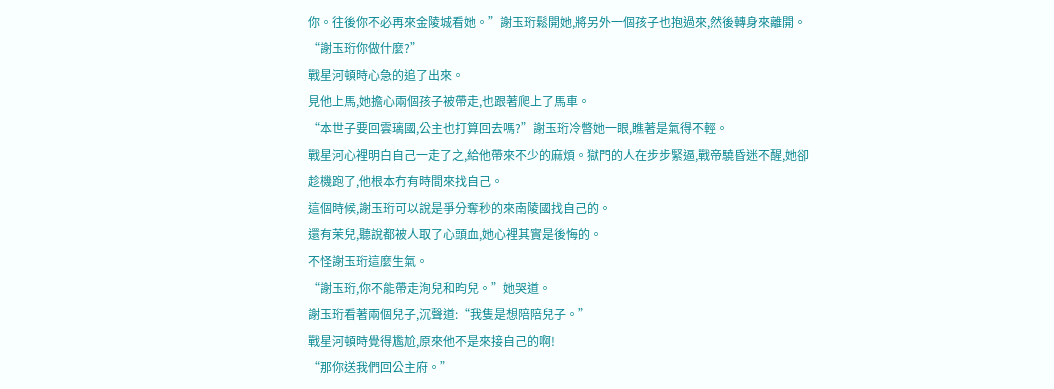你。往後你不必再來金陵城看她。”謝玉珩鬆開她,將另外一個孩子也抱過來,然後轉身來離開。
“謝玉珩你做什麼?”
戰星河頓時心急的追了出來。
見他上馬,她擔心兩個孩子被帶走,也跟著爬上了馬車。
“本世子要回雲璃國,公主也打算回去嗎?”謝玉珩冷暼她一眼,瞧著是氣得不輕。
戰星河心裡明白自己一走了之,給他帶來不少的麻煩。獄門的人在步步緊逼,戰帝驍昏迷不醒,她卻趁機跑了,他根本冇有時間來找自己。
這個時候,謝玉珩可以說是爭分奪秒的來南陵國找自己的。
還有茉兒,聽說都被人取了心頭血,她心裡其實是後悔的。
不怪謝玉珩這麼生氣。
“謝玉珩,你不能帶走洵兒和昀兒。”她哭道。
謝玉珩看著兩個兒子,沉聲道:“我隻是想陪陪兒子。”
戰星河頓時覺得尷尬,原來他不是來接自己的啊!
“那你送我們回公主府。”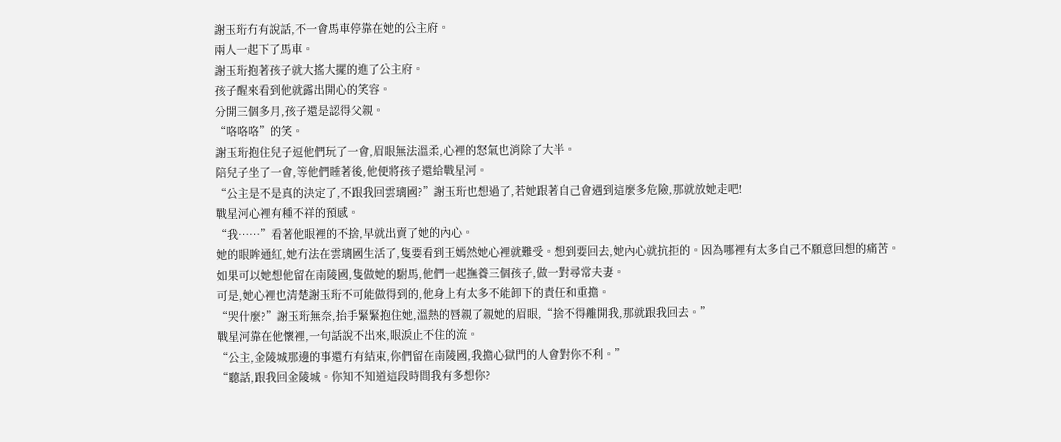謝玉珩冇有說話,不一會馬車停靠在她的公主府。
兩人一起下了馬車。
謝玉珩抱著孩子就大搖大擺的進了公主府。
孩子醒來看到他就露出開心的笑容。
分開三個多月,孩子還是認得父親。
“咯咯咯”的笑。
謝玉珩抱住兒子逗他們玩了一會,眉眼無法溫柔,心裡的怒氣也消除了大半。
陪兒子坐了一會,等他們睡著後,他便將孩子還給戰星河。
“公主是不是真的決定了,不跟我回雲璃國?”謝玉珩也想過了,若她跟著自己會遇到這麼多危險,那就放她走吧!
戰星河心裡有種不祥的預感。
“我……”看著他眼裡的不捨,早就出賣了她的內心。
她的眼眸通紅,她冇法在雲璃國生活了,隻要看到王嫣然她心裡就難受。想到要回去,她內心就抗拒的。因為哪裡有太多自己不願意回想的痛苦。
如果可以她想他留在南陵國,隻做她的駙馬,他們一起撫養三個孩子,做一對尋常夫妻。
可是,她心裡也清楚謝玉珩不可能做得到的,他身上有太多不能卸下的責任和重擔。
“哭什麼?”謝玉珩無奈,抬手緊緊抱住她,溫熱的唇親了親她的眉眼,“捨不得離開我,那就跟我回去。”
戰星河靠在他懷裡,一句話說不出來,眼淚止不住的流。
“公主,金陵城那邊的事還冇有結束,你們留在南陵國,我擔心獄門的人會對你不利。”
“聽話,跟我回金陵城。你知不知道這段時間我有多想你?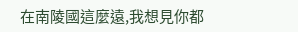在南陵國這麼遠,我想見你都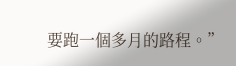要跑一個多月的路程。”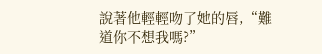說著他輕輕吻了她的唇,“難道你不想我嗎?”